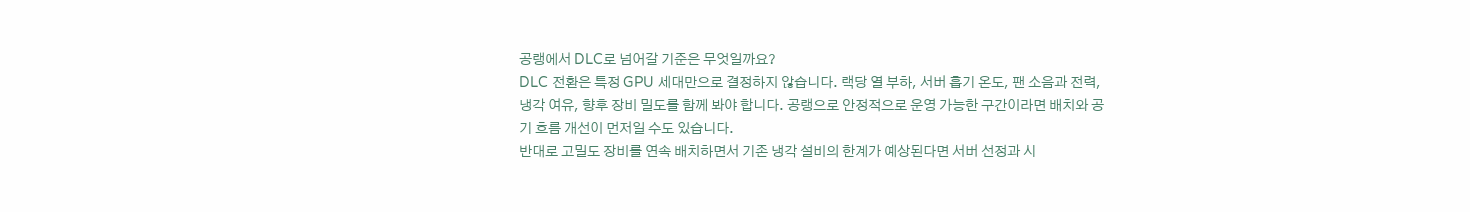공랭에서 DLC로 넘어갈 기준은 무엇일까요?
DLC 전환은 특정 GPU 세대만으로 결정하지 않습니다. 랙당 열 부하, 서버 흡기 온도, 팬 소음과 전력, 냉각 여유, 향후 장비 밀도를 함께 봐야 합니다. 공랭으로 안정적으로 운영 가능한 구간이라면 배치와 공기 흐름 개선이 먼저일 수도 있습니다.
반대로 고밀도 장비를 연속 배치하면서 기존 냉각 설비의 한계가 예상된다면 서버 선정과 시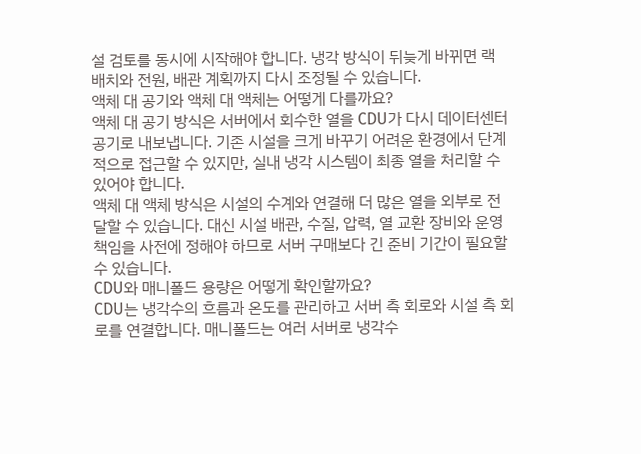설 검토를 동시에 시작해야 합니다. 냉각 방식이 뒤늦게 바뀌면 랙 배치와 전원, 배관 계획까지 다시 조정될 수 있습니다.
액체 대 공기와 액체 대 액체는 어떻게 다를까요?
액체 대 공기 방식은 서버에서 회수한 열을 CDU가 다시 데이터센터 공기로 내보냅니다. 기존 시설을 크게 바꾸기 어려운 환경에서 단계적으로 접근할 수 있지만, 실내 냉각 시스템이 최종 열을 처리할 수 있어야 합니다.
액체 대 액체 방식은 시설의 수계와 연결해 더 많은 열을 외부로 전달할 수 있습니다. 대신 시설 배관, 수질, 압력, 열 교환 장비와 운영 책임을 사전에 정해야 하므로 서버 구매보다 긴 준비 기간이 필요할 수 있습니다.
CDU와 매니폴드 용량은 어떻게 확인할까요?
CDU는 냉각수의 흐름과 온도를 관리하고 서버 측 회로와 시설 측 회로를 연결합니다. 매니폴드는 여러 서버로 냉각수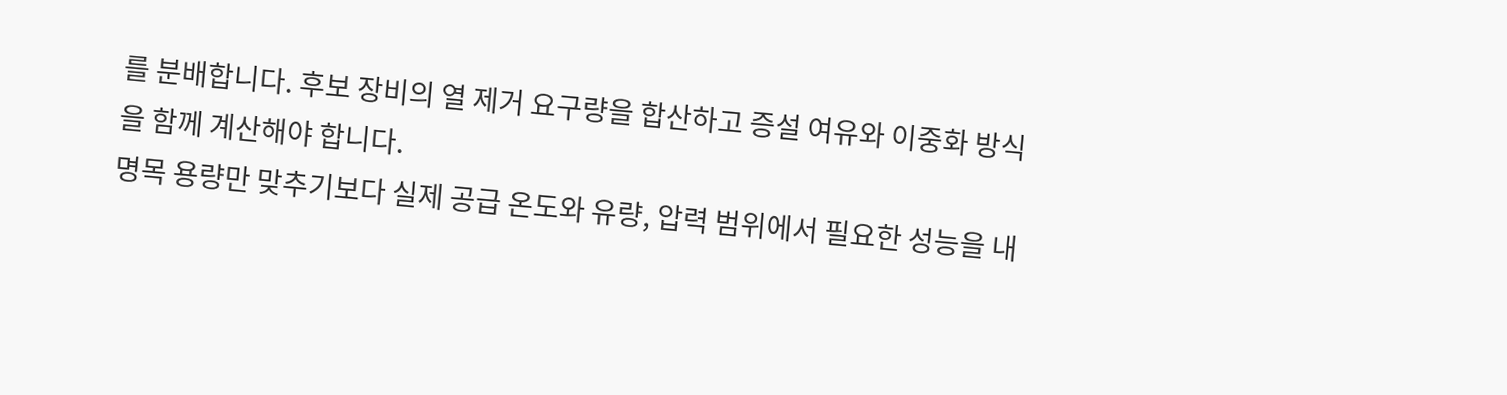를 분배합니다. 후보 장비의 열 제거 요구량을 합산하고 증설 여유와 이중화 방식을 함께 계산해야 합니다.
명목 용량만 맞추기보다 실제 공급 온도와 유량, 압력 범위에서 필요한 성능을 내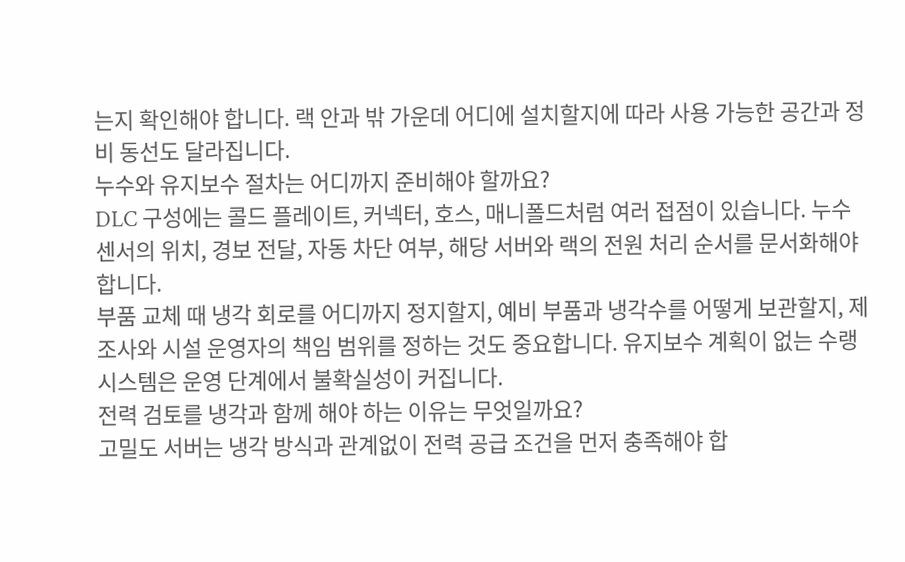는지 확인해야 합니다. 랙 안과 밖 가운데 어디에 설치할지에 따라 사용 가능한 공간과 정비 동선도 달라집니다.
누수와 유지보수 절차는 어디까지 준비해야 할까요?
DLC 구성에는 콜드 플레이트, 커넥터, 호스, 매니폴드처럼 여러 접점이 있습니다. 누수 센서의 위치, 경보 전달, 자동 차단 여부, 해당 서버와 랙의 전원 처리 순서를 문서화해야 합니다.
부품 교체 때 냉각 회로를 어디까지 정지할지, 예비 부품과 냉각수를 어떻게 보관할지, 제조사와 시설 운영자의 책임 범위를 정하는 것도 중요합니다. 유지보수 계획이 없는 수랭 시스템은 운영 단계에서 불확실성이 커집니다.
전력 검토를 냉각과 함께 해야 하는 이유는 무엇일까요?
고밀도 서버는 냉각 방식과 관계없이 전력 공급 조건을 먼저 충족해야 합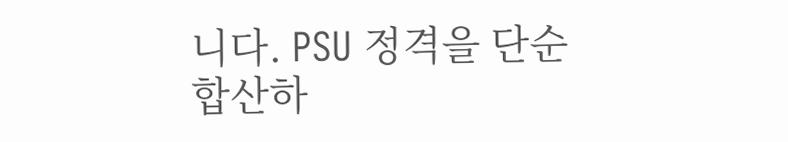니다. PSU 정격을 단순 합산하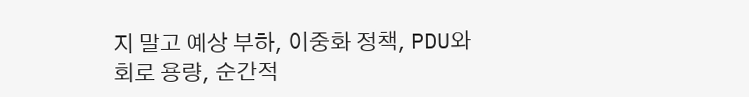지 말고 예상 부하, 이중화 정책, PDU와 회로 용량, 순간적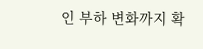인 부하 변화까지 확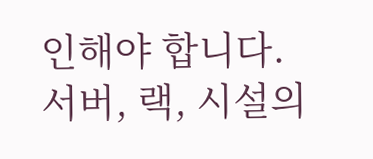인해야 합니다.
서버, 랙, 시설의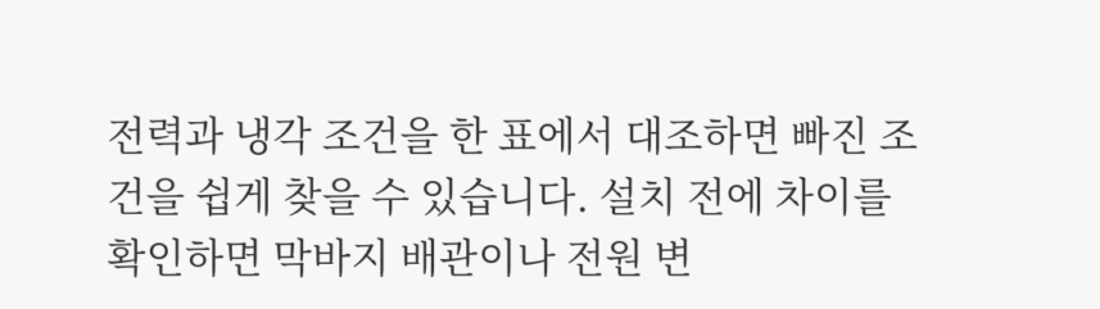전력과 냉각 조건을 한 표에서 대조하면 빠진 조건을 쉽게 찾을 수 있습니다. 설치 전에 차이를 확인하면 막바지 배관이나 전원 변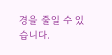경을 줄일 수 있습니다.